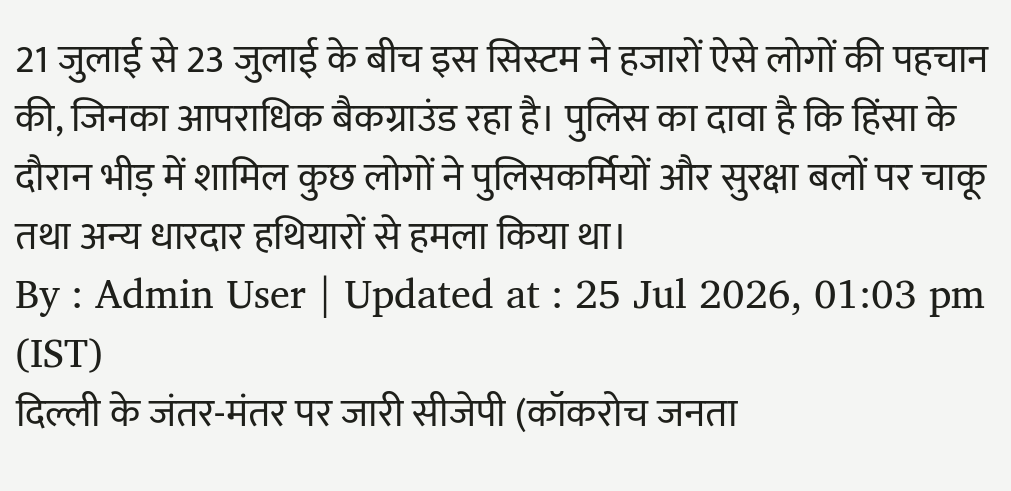21 जुलाई से 23 जुलाई के बीच इस सिस्टम ने हजारों ऐसे लोगों की पहचान की, जिनका आपराधिक बैकग्राउंड रहा है। पुलिस का दावा है कि हिंसा के दौरान भीड़ में शामिल कुछ लोगों ने पुलिसकर्मियों और सुरक्षा बलों पर चाकू तथा अन्य धारदार हथियारों से हमला किया था।
By : Admin User | Updated at : 25 Jul 2026, 01:03 pm (IST)
दिल्ली के जंतर-मंतर पर जारी सीजेपी (कॉकरोच जनता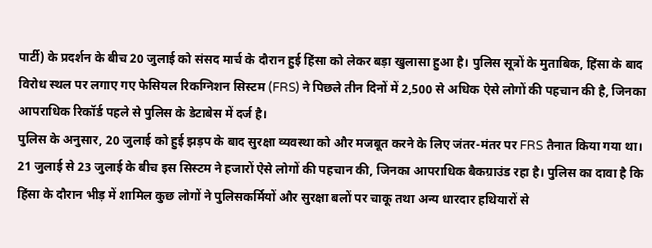पार्टी) के प्रदर्शन के बीच 20 जुलाई को संसद मार्च के दौरान हुई हिंसा को लेकर बड़ा खुलासा हुआ है। पुलिस सूत्रों के मुताबिक, हिंसा के बाद विरोध स्थल पर लगाए गए फेसियल रिकग्निशन सिस्टम (FRS) ने पिछले तीन दिनों में 2,500 से अधिक ऐसे लोगों की पहचान की है, जिनका आपराधिक रिकॉर्ड पहले से पुलिस के डेटाबेस में दर्ज है।
पुलिस के अनुसार, 20 जुलाई को हुई झड़प के बाद सुरक्षा व्यवस्था को और मजबूत करने के लिए जंतर-मंतर पर FRS तैनात किया गया था। 21 जुलाई से 23 जुलाई के बीच इस सिस्टम ने हजारों ऐसे लोगों की पहचान की, जिनका आपराधिक बैकग्राउंड रहा है। पुलिस का दावा है कि हिंसा के दौरान भीड़ में शामिल कुछ लोगों ने पुलिसकर्मियों और सुरक्षा बलों पर चाकू तथा अन्य धारदार हथियारों से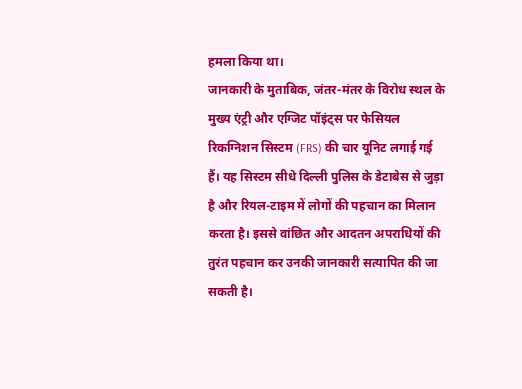हमला किया था।
जानकारी के मुताबिक, जंतर-मंतर के विरोध स्थल के मुख्य एंट्री और एग्जिट पॉइंट्स पर फेसियल रिकग्निशन सिस्टम (FRS) की चार यूनिट लगाई गई हैं। यह सिस्टम सीधे दिल्ली पुलिस के डेटाबेस से जुड़ा है और रियल-टाइम में लोगों की पहचान का मिलान करता है। इससे वांछित और आदतन अपराधियों की तुरंत पहचान कर उनकी जानकारी सत्यापित की जा सकती है।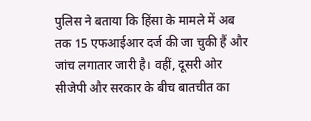पुलिस ने बताया कि हिंसा के मामले में अब तक 15 एफआईआर दर्ज की जा चुकी हैं और जांच लगातार जारी है। वहीं, दूसरी ओर सीजेपी और सरकार के बीच बातचीत का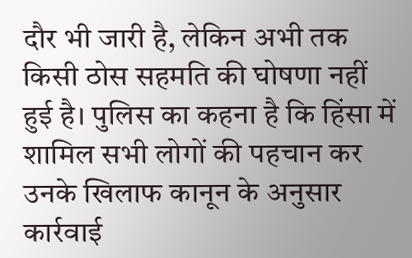दौर भी जारी है, लेकिन अभी तक किसी ठोस सहमति की घोषणा नहीं हुई है। पुलिस का कहना है कि हिंसा में शामिल सभी लोगों की पहचान कर उनके खिलाफ कानून के अनुसार कार्रवाई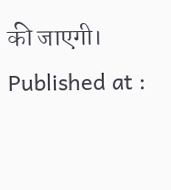की जाएगी।
Published at :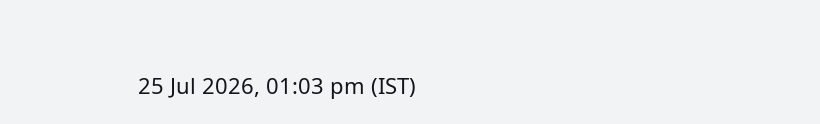25 Jul 2026, 01:03 pm (IST)